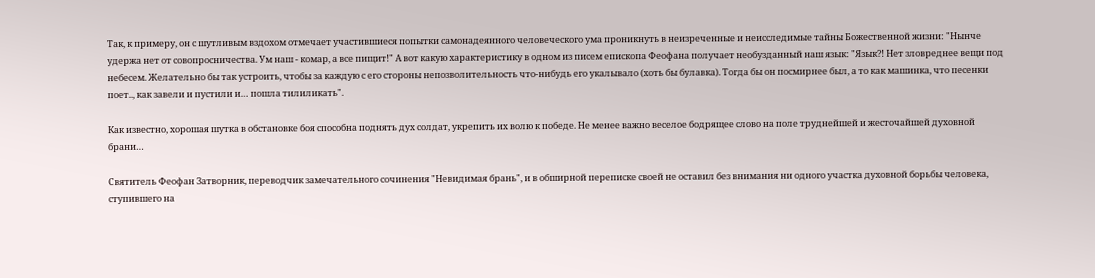Так, к примеру, он с шутливым вздохом отмечает участившиеся попытки самонадеянного человеческого ума проникнуть в неизреченные и неисследимые тайны Божественной жизни: "Нынче удержа нет от совопросничества. Ум наш - комар, а все пищит!" А вот какую характеристику в одном из писем епископа Феофана получает необузданный наш язык: "Язык?! Нет зловреднее вещи под небесем. Желательно бы так устроить, чтобы за каждую с его стороны непозволительность что-нибудь его укалывало (хоть бы булавка). Тогда бы он посмирнее был, а то как машинка, что песенки поет.., как завели и пустили и… пошла тилиликать".

Как известно, хорошая шутка в обстановке боя способна поднять дух солдат, укрепить их волю к победе. Не менее важно веселое бодрящее слово на поле труднейшей и жесточайшей духовной брани…

Святитель Феофан Затворник, переводчик замечательного сочинения "Невидимая брань", и в обширной переписке своей не оставил без внимания ни одного участка духовной борьбы человека, ступившего на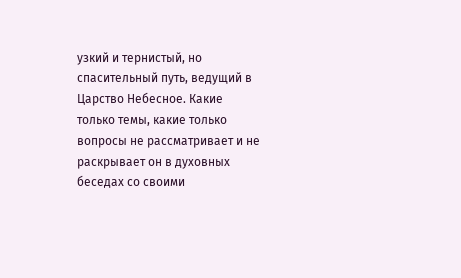узкий и тернистый, но спасительный путь, ведущий в Царство Небесное. Какие только темы, какие только вопросы не рассматривает и не раскрывает он в духовных беседах со своими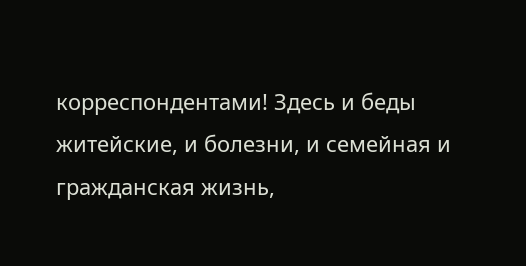корреспондентами! Здесь и беды житейские, и болезни, и семейная и гражданская жизнь,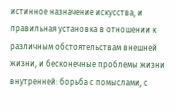истинное назначение искусства, и правильная установка в отношении к различным обстоятельствам внешней жизни, и бесконечные проблемы жизни внутренней: борьба с помыслами, с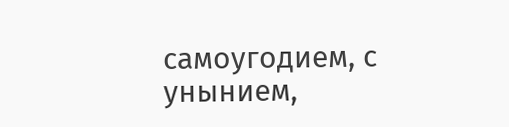самоугодием, с унынием,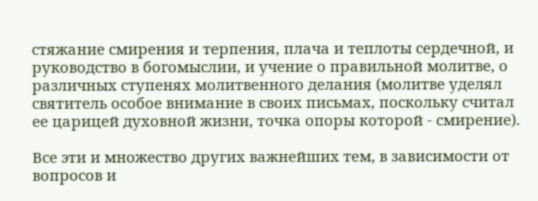стяжание смирения и терпения, плача и теплоты сердечной, и руководство в богомыслии, и учение о правильной молитве, о различных ступенях молитвенного делания (молитве уделял святитель особое внимание в своих письмах, поскольку считал ее царицей духовной жизни, точка опоры которой - смирение).

Все эти и множество других важнейших тем, в зависимости от вопросов и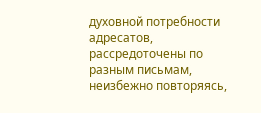духовной потребности адресатов, рассредоточены по разным письмам, неизбежно повторяясь,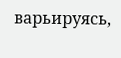варьируясь,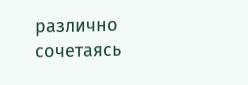различно сочетаясь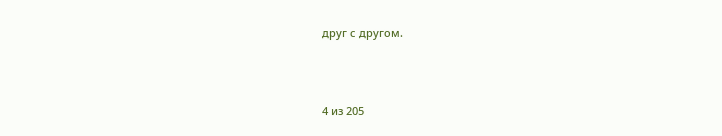друг с другом.



4 из 205